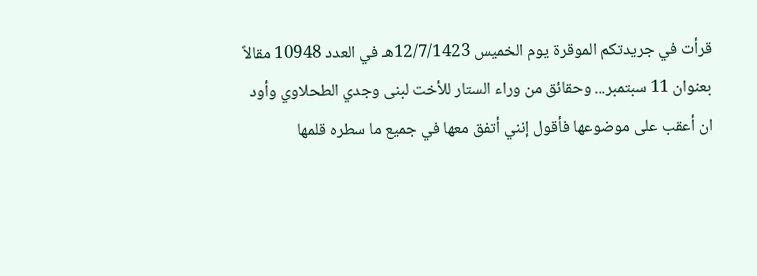قرأت في جريدتكم الموقرة يوم الخميس 12/7/1423هـ في العدد 10948 مقالاً بعنوان 11 سبتمبر... وحقائق من وراء الستار للأخت لبنى وجدي الطحلاوي وأود ان أعقب على موضوعها فأقول إنني أتفق معها في جميع ما سطره قلمها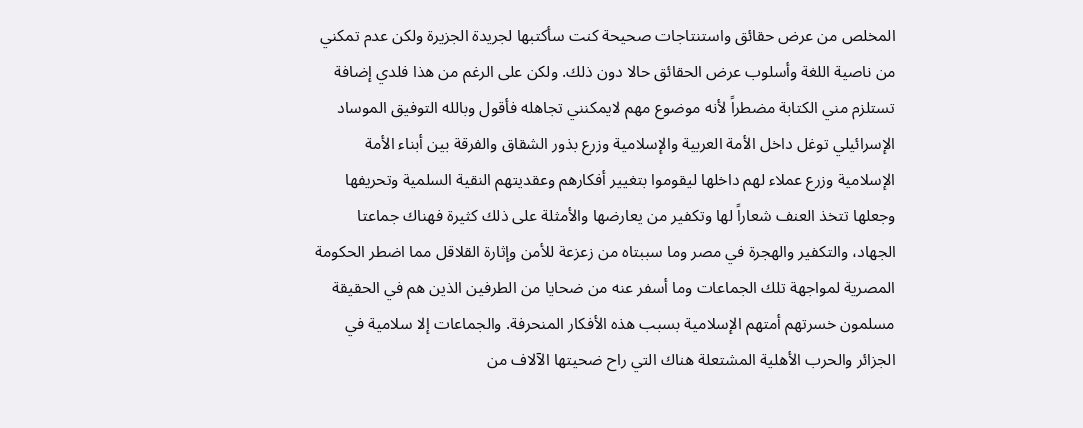المخلص من عرض حقائق واستنتاجات صحيحة كنت سأكتبها لجريدة الجزيرة ولكن عدم تمكني من ناصية اللغة وأسلوب عرض الحقائق حالا دون ذلك. ولكن على الرغم من هذا فلدي إضافة تستلزم مني الكتابة مضطراً لأنه موضوع مهم لايمكنني تجاهله فأقول وبالله التوفيق الموساد الإسرائيلي توغل داخل الأمة العربية والإسلامية وزرع بذور الشقاق والفرقة بين أبناء الأمة الإسلامية وزرع عملاء لهم داخلها ليقوموا بتغيير أفكارهم وعقديتهم النقية السلمية وتحريفها وجعلها تتخذ العنف شعاراً لها وتكفير من يعارضها والأمثلة على ذلك كثيرة فهناك جماعتا الجهاد، والتكفير والهجرة في مصر وما سببتاه من زعزعة للأمن وإثارة القلاقل مما اضطر الحكومة المصرية لمواجهة تلك الجماعات وما أسفر عنه من ضحايا من الطرفين الذين هم في الحقيقة مسلمون خسرتهم أمتهم الإسلامية بسبب هذه الأفكار المنحرفة. والجماعات إلا سلامية في الجزائر والحرب الأهلية المشتعلة هناك التي راح ضحيتها الآلاف من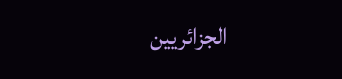الجزائريين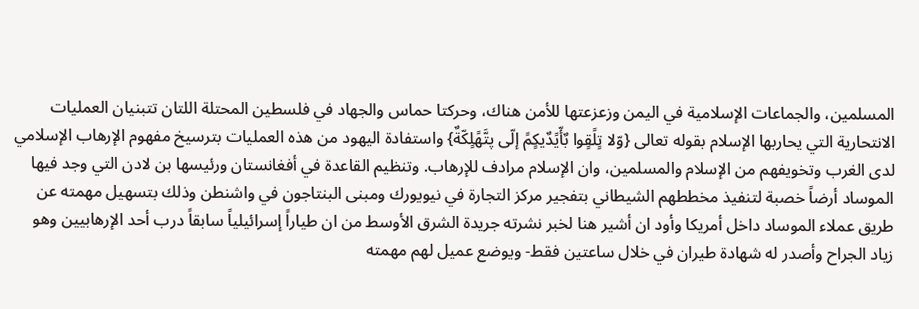المسلمين، والجماعات الإسلامية في اليمن وزعزعتها للأمن هناك، وحركتا حماس والجهاد في فلسطين المحتلة اللتان تتبنيان العمليات الانتحارية التي يحاربها الإسلام بقوله تعالى {وّلا تٍلًقٍوا بٌأّيًدٌيكٍمً إلّى پتَّهًلٍكّةٌ} واستفادة اليهود من هذه العمليات بترسيخ مفهوم الإرهاب الإسلامي لدى الغرب وتخويفهم من الإسلام والمسلمين، وان الإسلام مرادف للإرهاب. وتنظيم القاعدة في أفغانستان ورئيسها بن لادن التي وجد فيها الموساد أرضاً خصبة لتنفيذ مخططهم الشيطاني بتفجير مركز التجارة في نيويورك ومبنى البنتاجون في واشنطن وذلك بتسهيل مهمته عن طريق عملاء الموساد داخل أمريكا وأود ان أشير هنا لخبر نشرته جريدة الشرق الأوسط من ان طياراً إسرائيلياً سابقاً درب أحد الإرهابيين وهو زياد الجراح وأصدر له شهادة طيران في خلال ساعتين فقط- ويوضع عميل لهم مهمته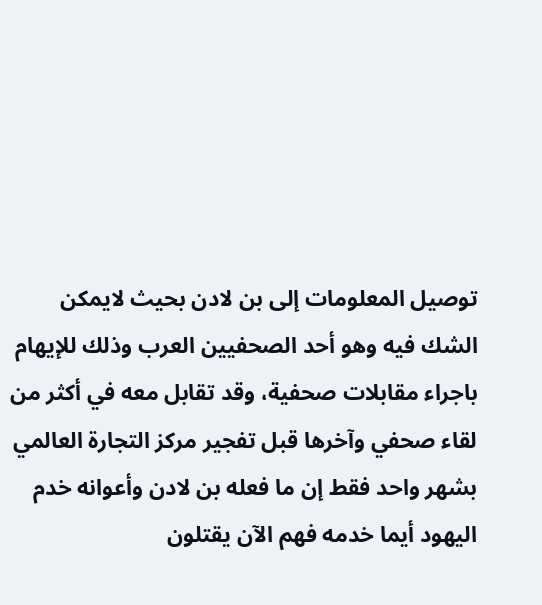توصيل المعلومات إلى بن لادن بحيث لايمكن الشك فيه وهو أحد الصحفيين العرب وذلك للإيهام باجراء مقابلات صحفية، وقد تقابل معه في أكثر من لقاء صحفي وآخرها قبل تفجير مركز التجارة العالمي بشهر واحد فقط إن ما فعله بن لادن وأعوانه خدم اليهود أيما خدمه فهم الآن يقتلون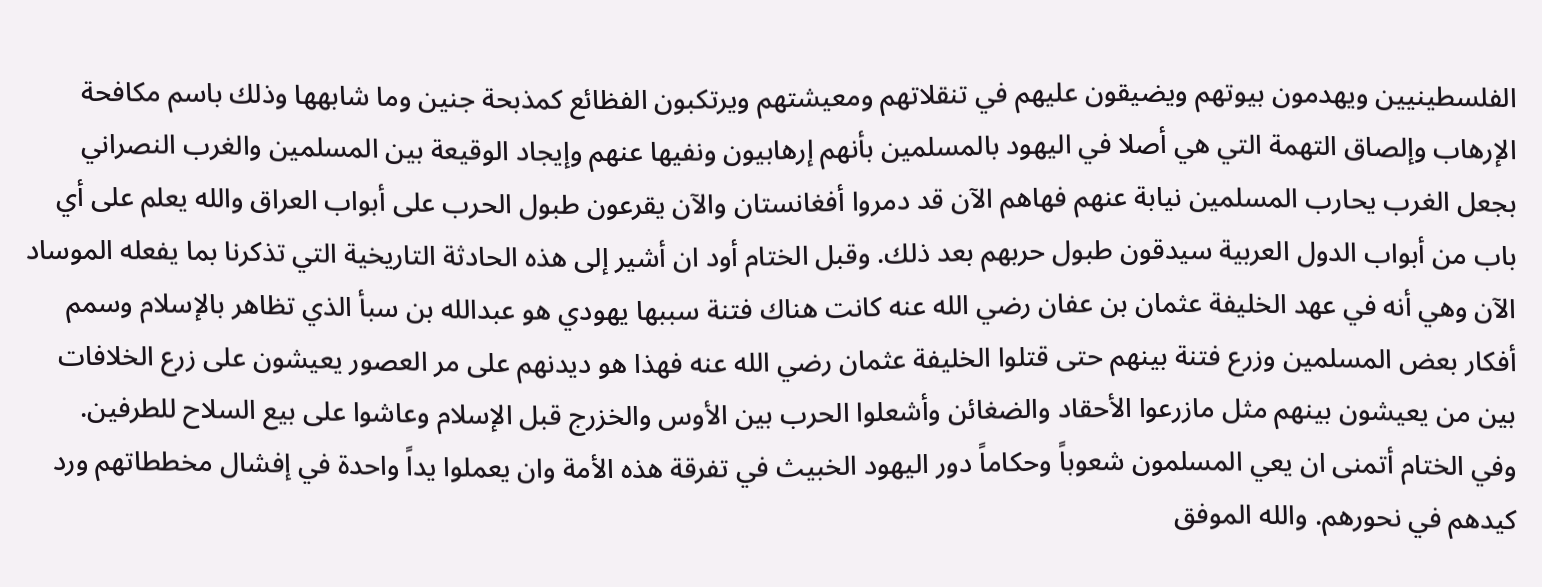الفلسطينيين ويهدمون بيوتهم ويضيقون عليهم في تنقلاتهم ومعيشتهم ويرتكبون الفظائع كمذبحة جنين وما شابهها وذلك باسم مكافحة الإرهاب وإلصاق التهمة التي هي أصلا في اليهود بالمسلمين بأنهم إرهابيون ونفيها عنهم وإيجاد الوقيعة بين المسلمين والغرب النصراني بجعل الغرب يحارب المسلمين نيابة عنهم فهاهم الآن قد دمروا أفغانستان والآن يقرعون طبول الحرب على أبواب العراق والله يعلم على أي باب من أبواب الدول العربية سيدقون طبول حربهم بعد ذلك. وقبل الختام أود ان أشير إلى هذه الحادثة التاريخية التي تذكرنا بما يفعله الموساد الآن وهي أنه في عهد الخليفة عثمان بن عفان رضي الله عنه كانت هناك فتنة سببها يهودي هو عبدالله بن سبأ الذي تظاهر بالإسلام وسمم أفكار بعض المسلمين وزرع فتنة بينهم حتى قتلوا الخليفة عثمان رضي الله عنه فهذا هو ديدنهم على مر العصور يعيشون على زرع الخلافات بين من يعيشون بينهم مثل مازرعوا الأحقاد والضغائن وأشعلوا الحرب بين الأوس والخزرج قبل الإسلام وعاشوا على بيع السلاح للطرفين.
وفي الختام أتمنى ان يعي المسلمون شعوباً وحكاماً دور اليهود الخبيث في تفرقة هذه الأمة وان يعملوا يداً واحدة في إفشال مخططاتهم ورد كيدهم في نحورهم. والله الموفق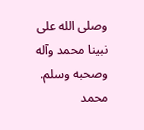وصلى الله على نبينا محمد وآله وصحبه وسلم.
محمد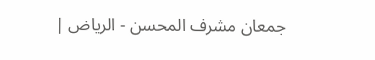جمعان مشرف المحسن - الرياض |